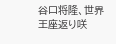谷口将隆、世界王座返り咲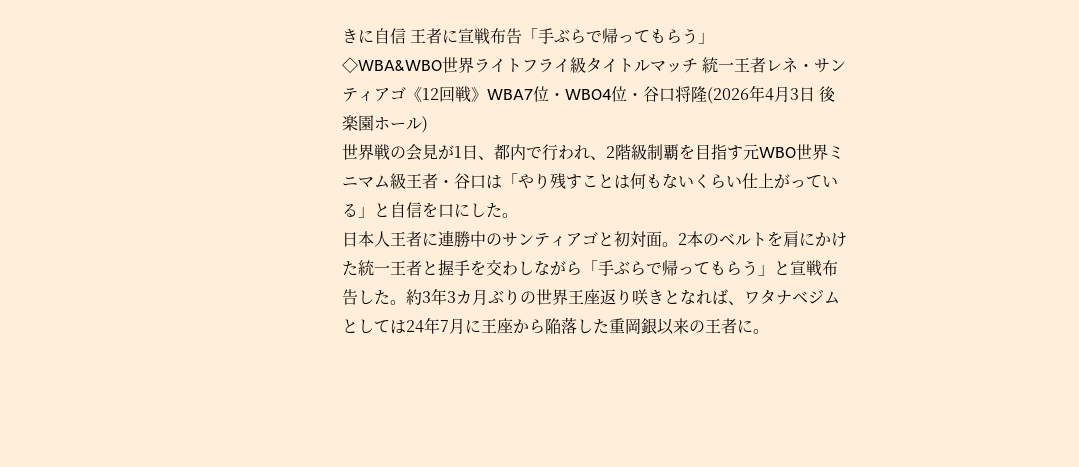きに自信 王者に宣戦布告「手ぶらで帰ってもらう」
◇WBA&WBO世界ライトフライ級タイトルマッチ 統一王者レネ・サンティアゴ《12回戦》WBA7位・WBO4位・谷口将隆(2026年4月3日 後楽園ホール)
世界戦の会見が1日、都内で行われ、2階級制覇を目指す元WBO世界ミニマム級王者・谷口は「やり残すことは何もないくらい仕上がっている」と自信を口にした。
日本人王者に連勝中のサンティアゴと初対面。2本のベルトを肩にかけた統一王者と握手を交わしながら「手ぶらで帰ってもらう」と宣戦布告した。約3年3カ月ぶりの世界王座返り咲きとなれば、ワタナベジムとしては24年7月に王座から陥落した重岡銀以来の王者に。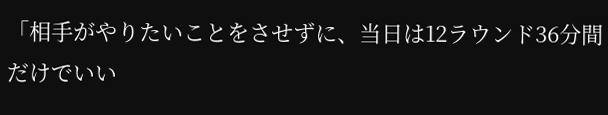「相手がやりたいことをさせずに、当日は12ラウンド36分間だけでいい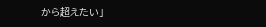から超えたい」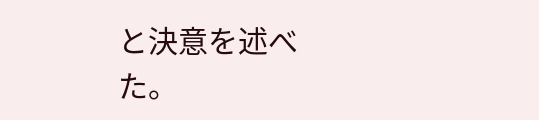と決意を述べた。